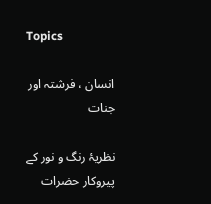Topics

انسان ، فرشتہ اور جنات

نظریۂ رنگ و نور کے پیروکار حضرات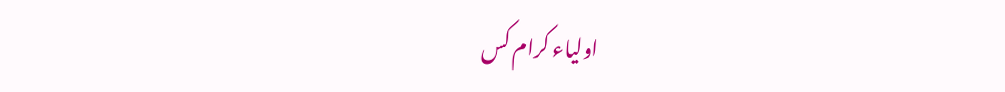اولیاء کرام کس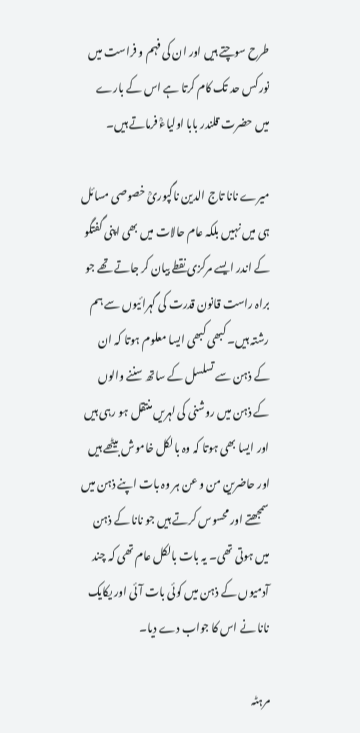طرح سوچتے ہیں اور ان کی فہم و فراست میں نور کس حد تک کام کرتا ہے اس کے بارے میں حضرت قلندر بابا اولیاءؒ فرماتے ہیں۔

میرے نانا تاج الدین ناگپوریؒ خصوصی مسائل ہی میں نہیں بلکہ عام حالات میں بھی اپنی گفتگو کے اندر ایسے مرکزی نقطے بیان کر جاتے تھے جو براہ راست قانون قدرت کی گہرائیوں سے ہم رشتہ ہیں۔ کبھی کبھی ایسا معلوم ہوتا کہ ان کے ذہن سے تسلسل کے ساتھ سننے والوں کے ذہن میں روشنی کی لہریں منتقل ہو رہی ہیں اور ایسا بھی ہوتا کہ وہ بالکل خاموش بیٹھے ہیں اور حاضرین من و عن ہر وہ بات اپنے ذہن میں سمجھتے اور محسوس کرتے ہیں جو نانا کے ذہن میں ہوتی تھی۔ یہ بات بالکل عام تھی کہ چند آدمیوں کے ذہن میں کوئی بات آئی اور یکایک نانا نے اس کا جواب دے دیا۔

مرہٹہ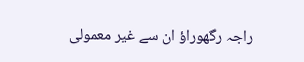راجہ رگھوراؤ ان سے غیر معمولی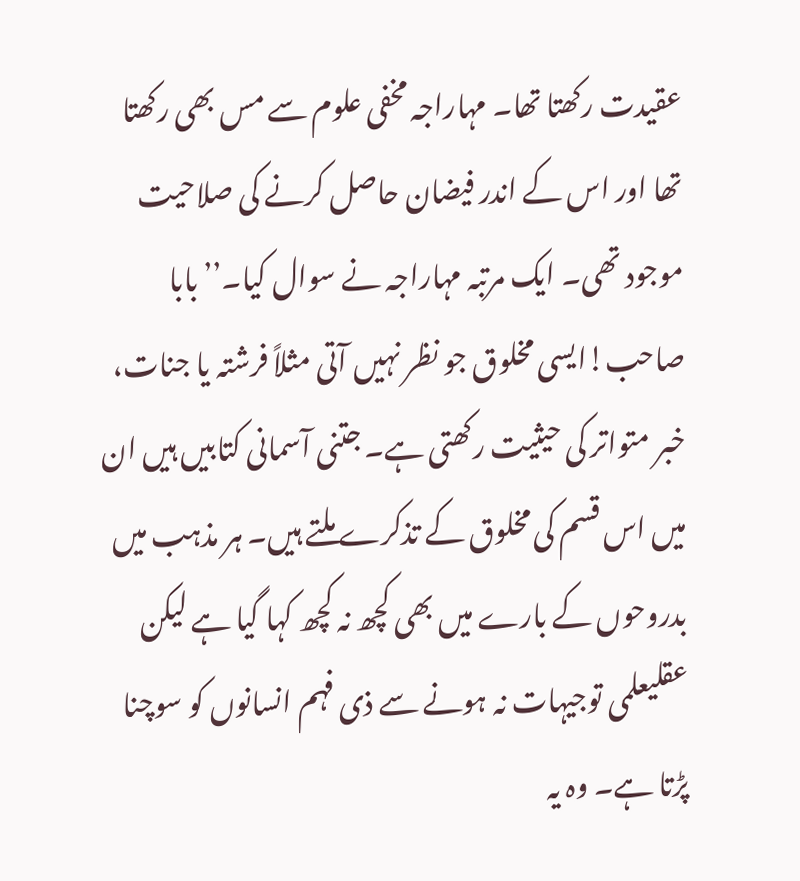عقیدت رکھتا تھا۔ مہاراجہ مخفی علوم سے مس بھی رکھتا تھا اور اس کے اندر فیضان حاصل کرنے کی صلاحیت موجود تھی۔ ایک مرتبہ مہاراجہ نے سوال کیا۔’’بابا صاحب!ایسی مخلوق جو نظر نہیں آتی مثلاً فرشتہ یا جنات، خبر متواتر کی حیثیت رکھتی ہے۔ جتنی آسمانی کتابیں ہیں ان میں اس قسم کی مخلوق کے تذکرے ملتے ہیں۔ ہر مذہب میں بدروحوں کے بارے میں بھی کچھ نہ کچھ کہا گیا ہے لیکن عقلیعلمی توجیہات نہ ہونے سے ذی فہم انسانوں کو سوچنا پڑتا ہے۔ وہ یہ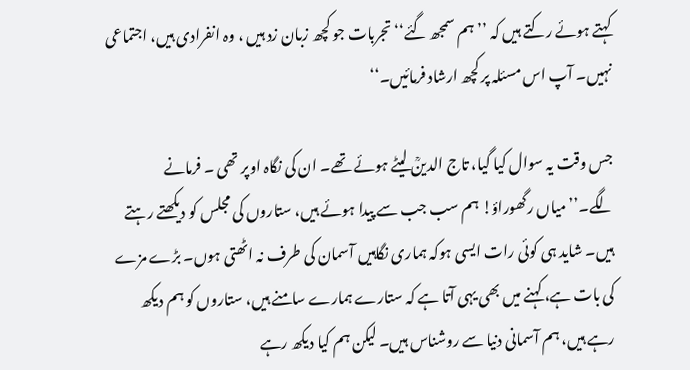کہتے ہوئے رکتے ہیں کہ ’’ہم سمجھ گئے‘‘ تجربات جو کچھ زبان زد ہیں ، وہ انفرادی ہیں، اجتماعی نہیں۔ آپ اس مسئلہ پر کچھ ارشاد فرمائیں۔‘‘

جس وقت یہ سوال کیا گیا، تاج الدینؒ لیٹے ہوئے تھے۔ ان کی نگاہ اوپر تھی ۔ فرمانے لگے۔’’میاں رگھوراؤ! ہم سب جب سے پیدا ہوئے ہیں، ستاروں کی مجلس کو دیکھتے رہتے ہیں۔ شاید ہی کوئی رات ایسی ہوکہ ہماری نگاہیں آسمان کی طرف نہ اٹھتی ہوں۔ بڑے مزے کی بات ہے، کہنے میں بھی یہی آتا ہے کہ ستارے ہمارے سامنے ہیں، ستاروں کو ہم دیکھ رہے ہیں، ہم آسمانی دنیا سے روشناس ہیں۔ لیکن ہم کیا دیکھ رہے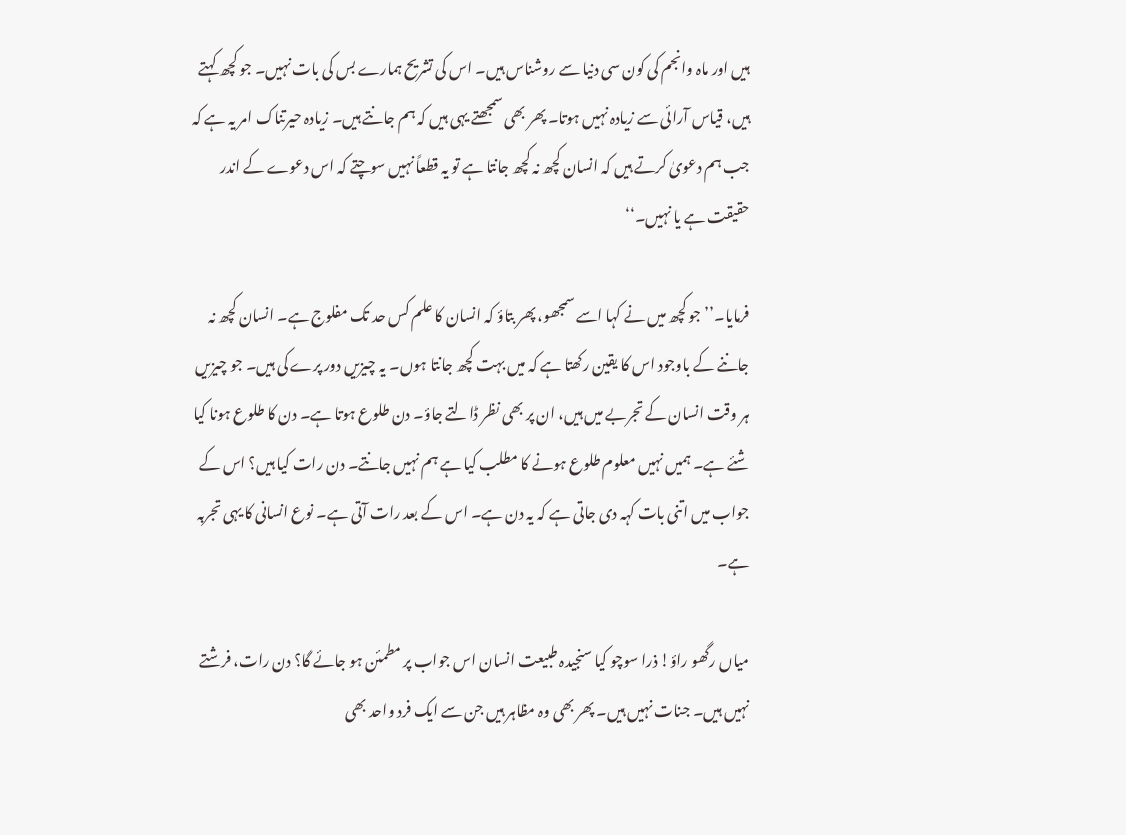ہیں اور ماہ وانجم کی کون سی دنیا سے روشناس ہیں۔ اس کی تشریح ہمارے بس کی بات نہیں۔ جو کچھ کہتے ہیں، قیاس آرائی سے زیادہ نہیں ہوتا۔ پھر بھی سمجھتے یہی ہیں کہ ہم جانتے ہیں۔ زیادہ حیرتناک امر یہ ہے کہ جب ہم دعویٰ کرتے ہیں کہ انسان کچھ نہ کچھ جانتا ہے تو یہ قطعاً نہیں سوچتے کہ اس دعوے کے اندر حقیقت ہے یا نہیں۔‘‘

فرمایا۔’’جو کچھ میں نے کہا اسے سمجھو، پھر بتاؤ کہ انسان کا علم کس حد تک مفلوج ہے۔ انسان کچھ نہ جاننے کے باوجود اس کا یقین رکھتا ہے کہ میں بہت کچھ جانتا ہوں۔ یہ چیزیں دور پرے کی ہیں۔ جو چیزیں ہر وقت انسان کے تجربے میں ہیں، ان پر بھی نظر ڈالتے جاؤ۔ دن طلوع ہوتا ہے۔ دن کا طلوع ہونا کیا شئے ہے۔ ہمیں نہیں معلوم طلوع ہونے کا مطلب کیا ہے ہم نہیں جانتے۔ دن رات کیا ہیں؟ اس کے جواب میں اتنی بات کہہ دی جاتی ہے کہ یہ دن ہے۔ اس کے بعد رات آتی ہے۔ نوع انسانی کا یہی تجربہ ہے۔

میاں رگھو راؤ! ذرا سوچو کیا سنجیدہ طبیعت انسان اس جواب پر مطمئن ہو جائے گا؟ دن رات، فرشتے نہیں ہیں۔ جنات نہیں ہیں۔ پھر بھی وہ مظاہر ہیں جن سے ایک فرد واحد بھی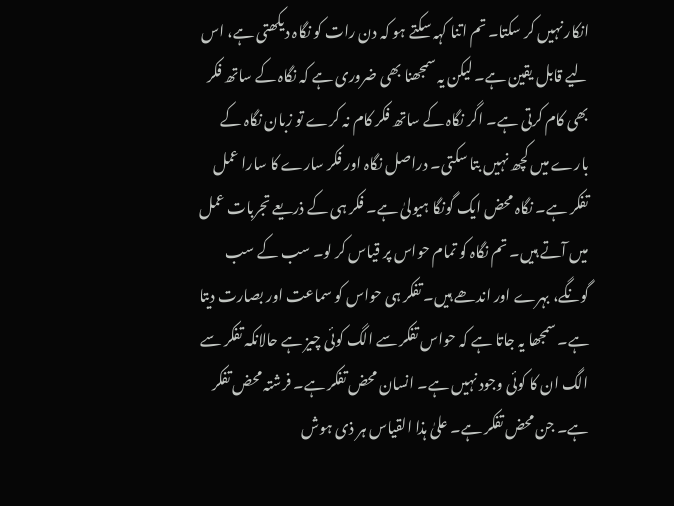انکار نہیں کر سکتا۔ تم اتنا کہہ سکتے ہو کہ دن رات کو نگاہ دیکھتی ہے، اس لیے قابل یقین ہے۔ لیکن یہ سمجھنا بھی ضروری ہے کہ نگاہ کے ساتھ فکر بھی کام کرتی ہے۔ اگر نگاہ کے ساتھ فکر کام نہ کرے تو زبان نگاہ کے بارے میں کچھ نہیں بتا سکتی۔ دراصل نگاہ اور فکر سارے کا سارا عمل تفکر ہے۔ نگاہ محض ایک گونگا ہیولیٰ ہے۔ فکر ہی کے ذریعے تجربات عمل میں آتے ہیں۔ تم نگاہ کو تمام حواس پر قیاس کر لو۔ سب کے سب گونگے، بہرے اور اندھے ہیں۔ تفکر ہی حواس کو سماعت اور بصارت دیتا ہے۔ سمجھا یہ جاتا ہے کہ حواس تفکر سے الگ کوئی چیز ہے حالانکہ تفکر سے الگ ان کا کوئی وجود نہیں ہے۔ انسان محض تفکر ہے۔ فرشتہ محض تفکر ہے۔ جن محض تفکر ہے۔ علیٰ ہذا القیاس ہر ذی ہوش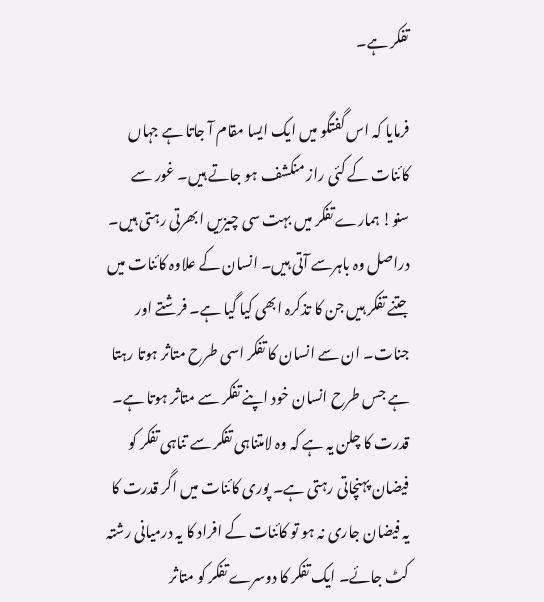تفکر ہے۔

فرمایا کہ اس گفتگو میں ایک ایسا مقام آ جاتا ہے جہاں کائنات کے کئی راز منکشف ہو جاتے ہیں۔ غور سے سنو! ہمارے تفکر میں بہت سی چیزیں ابھرتی رہتی ہیں۔ دراصل وہ باہرسے آتی ہیں۔ انسان کے علاوہ کائنات میں جتنے تفکر ہیں جن کا تذکرہ ابھی کیا گیا ہے۔ فرشتے اور جنات۔ ان سے انسان کا تفکر اسی طرح متاثر ہوتا رہتا ہے جس طرح انسان خود اپنے تفکر سے متاثر ہوتا ہے۔ قدرت کا چلن یہ ہے کہ وہ لامتناہی تفکر سے تناہی تفکر کو فیضان پہنچاتی رہتی ہے۔ پوری کائنات میں اگر قدرت کا یہ فیضان جاری نہ ہو تو کائنات کے افراد کا یہ درمیانی رشتہ کٹ جائے۔ ایک تفکر کا دوسرے تفکر کو متاثر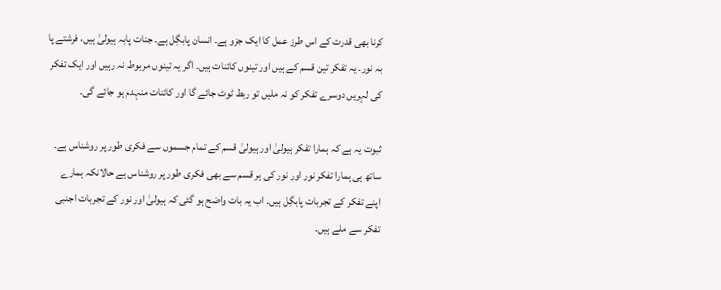کرنا بھی قدرت کے اس طرز عمل کا ایک جزو ہے۔ انسان پابگِل ہے۔ جنات پابہ ہیولیٰ ہیں، فرشتے پا بہ نور۔ یہ تفکر تین قسم کے ہیں اور تینوں کائنات ہیں۔ اگر یہ تینوں مربوط نہ رہیں اور ایک تفکر کی لہریں دوسرے تفکر کو نہ ملیں تو ربط ٹوٹ جائے گا اور کائنات منہدم ہو جائے گی۔

ثبوت یہ ہے کہ ہمارا تفکر ہیولیٰ اور ہیولیٰ قسم کے تمام جسموں سے فکری طور پر روشناس ہے۔ ساتھ ہی ہمارا تفکر نور اور نور کی ہر قسم سے بھی فکری طور پر روشناس ہے حالانکہ ہمارے اپنے تفکر کے تجربات پابگِل ہیں۔ اب یہ بات واضح ہو گئی کہ ہیولیٰ اور نور کے تجربات اجنبی تفکر سے ملے ہیں۔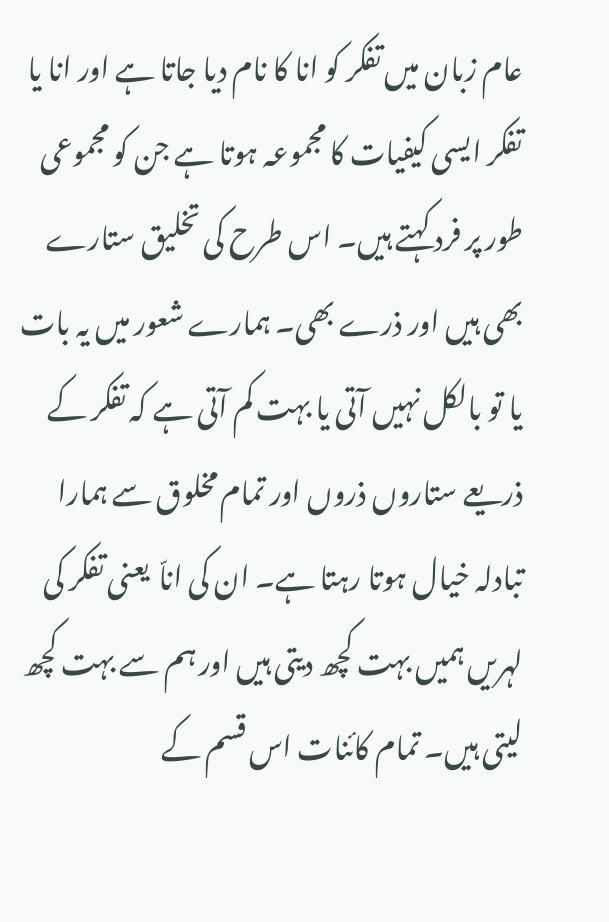عام زبان میں تفکر کو انا کا نام دیا جاتا ہے اور انا یا تفکر ایسی کیفیات کا مجموعہ ہوتا ہے جن کو مجموعی طور پر فرد کہتے ہیں۔ اس طرح کی تخلیق ستارے بھی ہیں اور ذرے بھی۔ ہمارے شعور میں یہ بات یا تو بالکل نہیں آتی یا بہت کم آتی ہے کہ تفکر کے ذریعے ستاروں ذروں اور تمام مخلوق سے ہمارا تبادلہ خیال ہوتا رہتا ہے۔ ان کی اناّ  یعنی تفکر کی لہریں ہمیں بہت کچھ دیتی ہیں اور ہم سے بہت کچھ لیتی ہیں۔ تمام کائنات اس قسم کے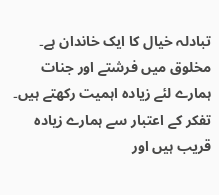تبادلہ خیال کا ایک خاندان ہے۔ مخلوق میں فرشتے اور جنات ہمارے لئے زیادہ اہمیت رکھتے ہیں۔ تفکر کے اعتبار سے ہمارے زیادہ قریب ہیں اور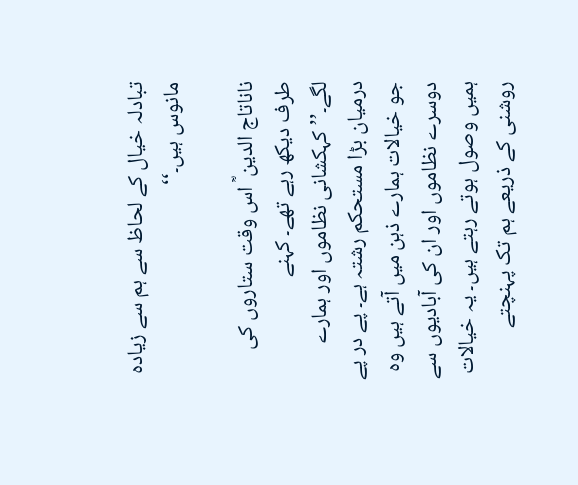تبادلہ خیال کے لحاظ سے ہم سے زیادہ مانوس ہیں۔‘‘

ناناتاج الدین ؒ اس وقت ستاروں کی طرف دیکھ رہے تھے۔ کہنے لگے۔’’کہکشانی نظاموں اور ہمارے درمیان بڑا مستحکم رشتہ ہے۔ پے در پے جو خیالات ہمارے ذہن میں آتے ہیں وہ دوسرے نظاموں اور ان کی آبادیوں سے ہمیں وصول ہوتے رہتے ہیں۔ یہ خیالات روشنی کے ذریعے ہم تک پہنچتے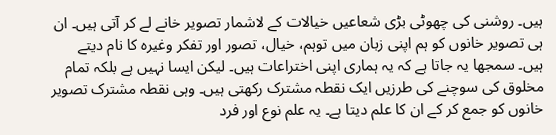ہیں۔ روشنی کی چھوٹی بڑی شعاعیں خیالات کے لاشمار تصویر خانے لے کر آتی ہیں۔ ان ہی تصویر خانوں کو ہم اپنی زبان میں توہم، خیال، تصور اور تفکر وغیرہ کا نام دیتے ہیں۔ سمجھا یہ جاتا ہے کہ یہ ہماری اپنی اختراعات ہیں۔ لیکن ایسا نہیں ہے بلکہ تمام مخلوق کی سوچنے کی طرزیں ایک نقطہ مشترک رکھتی ہیں۔ وہی نقطہ مشترک تصویر خانوں کو جمع کر کے ان کا علم دیتا ہے۔ یہ علم نوع اور فرد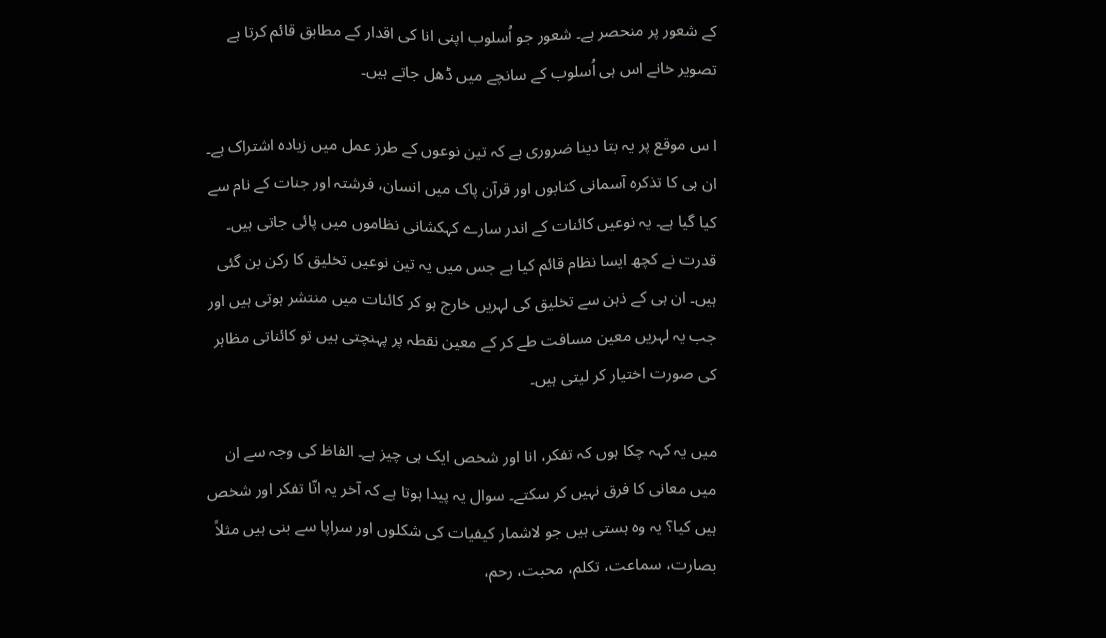کے شعور پر منحصر ہے۔ شعور جو اُسلوب اپنی انا کی اقدار کے مطابق قائم کرتا ہے تصویر خانے اس ہی اُسلوب کے سانچے میں ڈھل جاتے ہیں۔

ا س موقع پر یہ بتا دینا ضروری ہے کہ تین نوعوں کے طرز عمل میں زیادہ اشتراک ہے۔ ان ہی کا تذکرہ آسمانی کتابوں اور قرآن پاک میں انسان، فرشتہ اور جنات کے نام سے کیا گیا ہے۔ یہ نوعیں کائنات کے اندر سارے کہکشانی نظاموں میں پائی جاتی ہیں۔ قدرت نے کچھ ایسا نظام قائم کیا ہے جس میں یہ تین نوعیں تخلیق کا رکن بن گئی ہیں۔ ان ہی کے ذہن سے تخلیق کی لہریں خارج ہو کر کائنات میں منتشر ہوتی ہیں اور جب یہ لہریں معین مسافت طے کر کے معین نقطہ پر پہنچتی ہیں تو کائناتی مظاہر کی صورت اختیار کر لیتی ہیں۔

میں یہ کہہ چکا ہوں کہ تفکر، انا اور شخص ایک ہی چیز ہے۔ الفاظ کی وجہ سے ان میں معانی کا فرق نہیں کر سکتے۔ سوال یہ پیدا ہوتا ہے کہ آخر یہ انّا تفکر اور شخص ہیں کیا؟ یہ وہ ہستی ہیں جو لاشمار کیفیات کی شکلوں اور سراپا سے بنی ہیں مثلاً بصارت، سماعت، تکلم، محبت، رحم،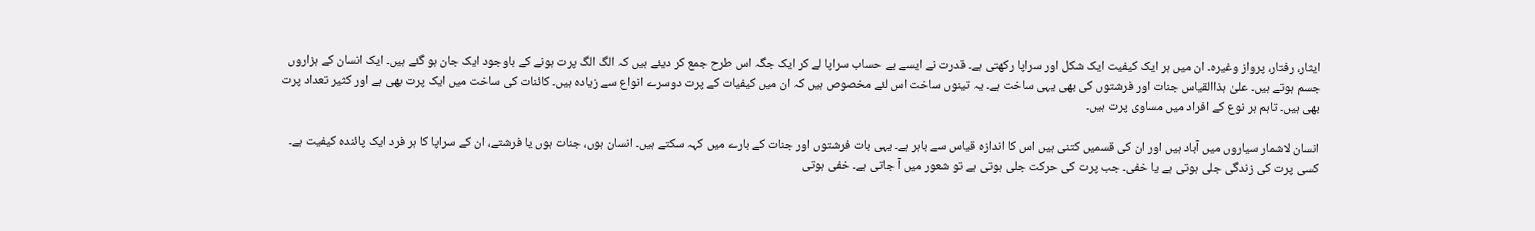ایثار، رفتار، پرواز وغیرہ۔ ان میں ہر ایک کیفیت ایک شکل اور سراپا رکھتی ہے۔ قدرت نے ایسے بے حساب سراپا لے کر ایک جگہ اس طرح جمع کر دیئے ہیں کہ الگ الگ پرت ہونے کے باوجود ایک جان ہو گئے ہیں۔ ایک انسان کے ہزاروں جسم ہوتے ہیں۔ علیٰ ہذاالقیاس جنات اور فرشتوں کی بھی یہی ساخت ہے۔ یہ تینوں ساخت اس لئے مخصوص ہیں کہ ان میں کیفیات کے پرت دوسرے انواع سے زیادہ ہیں۔ کائنات کی ساخت میں ایک پرت بھی ہے اور کثیر تعداد پرت بھی ہیں۔ تاہم ہر نوع کے افراد میں مساوی پرت ہیں۔

انسان لاشمار سیاروں میں آباد ہیں اور ان کی قسمیں کتنی ہیں اس کا اندازہ قیاس سے باہر ہے۔ یہی بات فرشتوں اور جنات کے بارے میں کہہ سکتے ہیں۔ انسان ہوں، جنات ہوں یا فرشتے، ان کے سراپا کا ہر فرد ایک پائندہ کیفیت ہے۔ کسی پرت کی زندگی جلی ہوتی ہے یا خفی۔ جب پرت کی حرکت جلی ہوتی ہے تو شعور میں آ جاتی ہے۔ خفی ہوتی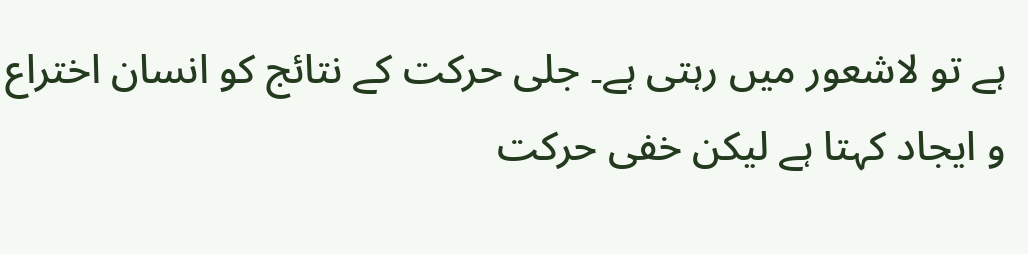ہے تو لاشعور میں رہتی ہے۔ جلی حرکت کے نتائج کو انسان اختراع و ایجاد کہتا ہے لیکن خفی حرکت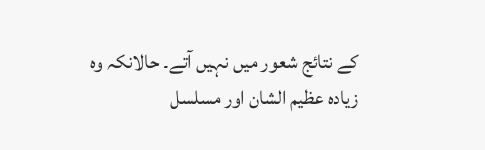کے نتائج شعور میں نہیں آتے۔ حالانکہ وہ زیادہ عظیم الشان اور مسلسل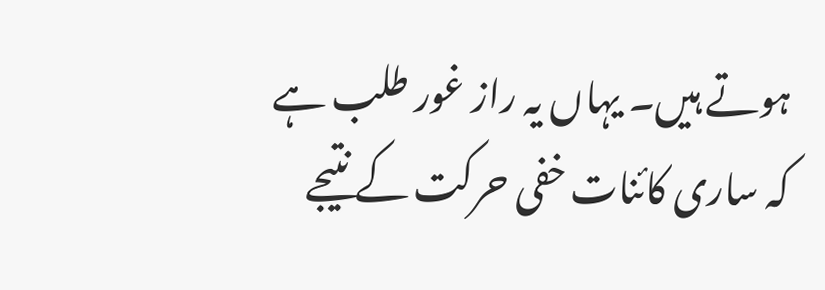ہوتے ہیں۔ یہاں یہ راز غور طلب ہے کہ ساری کائنات خفی حرکت کے نتیجے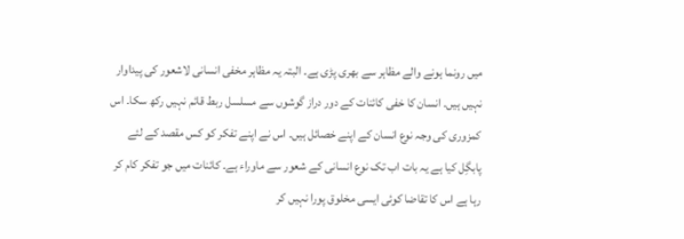میں رونما ہونے والے مظاہر سے بھری پڑی ہے۔ البتہ یہ مظاہر مخفی انسانی لاشعور کی پیداوار نہیں ہیں۔ انسان کا خفی کائنات کے دور دراز گوشوں سے مسلسل ربط قائم نہیں رکھ سکا۔ اس کمزوری کی وجہ نوع انسان کے اپنے خصائل ہیں۔ اس نے اپنے تفکر کو کس مقصد کے لئے پابگِل کیا ہے یہ بات اب تک نوع انسانی کے شعور سے ماوراء ہے۔ کائنات میں جو تفکر کام کر رہا ہے اس کا تقاضا کوئی ایسی مخلوق پورا نہیں کر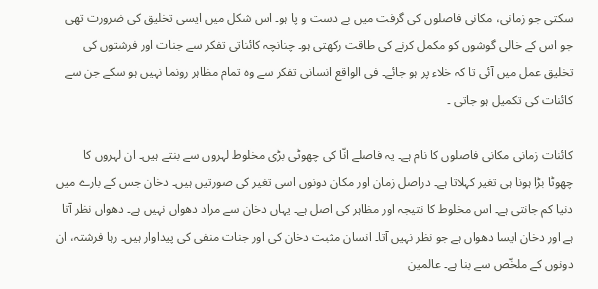سکتی جو زمانی، مکانی فاصلوں کی گرفت میں بے دست و پا ہو۔ اس شکل میں ایسی تخلیق کی ضرورت تھی جو اس کے خالی گوشوں کو مکمل کرنے کی طاقت رکھتی ہو۔ چنانچہ کائناتی تفکر سے جنات اور فرشتوں کی تخلیق عمل میں آئی تا کہ خلاء پر ہو جائے۔ فی الواقع انسانی تفکر سے وہ تمام مظاہر رونما نہیں ہو سکے جن سے کائنات کی تکمیل ہو جاتی ۔

کائنات زمانی مکانی فاصلوں کا نام ہے۔ یہ فاصلے انّا کی چھوٹی بڑی مخلوط لہروں سے بنتے ہیں۔ ان لہروں کا چھوٹا بڑا ہونا ہی تغیر کہلاتا ہے۔ دراصل زمان اور مکان دونوں اسی تغیر کی صورتیں ہیں۔ دخان جس کے بارے میں دنیا کم جانتی ہے۔ اس مخلوط کا نتیجہ اور مظاہر کی اصل ہے۔ یہاں دخان سے مراد دھواں نہیں ہے۔ دھواں نظر آتا ہے اور دخان ایسا دھواں ہے جو نظر نہیں آتا۔ انسان مثبت دخان کی اور جنات منفی کی پیداوار ہیں۔ رہا فرشتہ، ان دونوں کے ملخّص سے بنا ہے۔ عالمین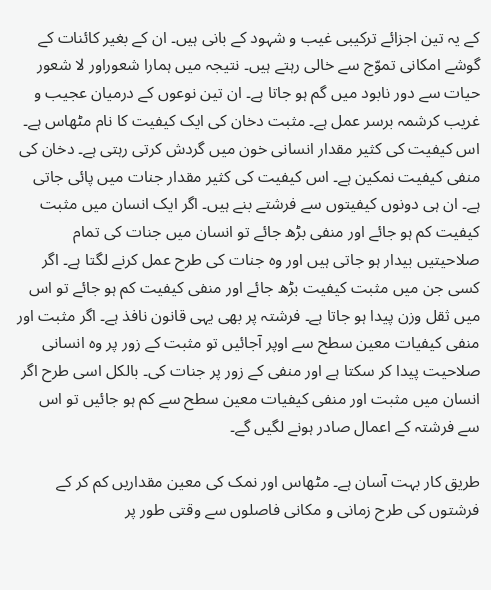کے یہ تین اجزائے ترکیبی غیب و شہود کے بانی ہیں۔ ان کے بغیر کائنات کے گوشے امکانی تموّج سے خالی رہتے ہیں۔ نتیجہ میں ہمارا شعوراور لا شعور حیات سے دور نابود میں گم ہو جاتا ہے۔ ان تین نوعوں کے درمیان عجیب و غریب کرشمہ برسر عمل ہے۔ مثبت دخان کی ایک کیفیت کا نام مٹھاس ہے۔ اس کیفیت کی کثیر مقدار انسانی خون میں گردش کرتی رہتی ہے۔ دخان کی منفی کیفیت نمکین ہے۔ اس کیفیت کی کثیر مقدار جنات میں پائی جاتی ہے۔ ان ہی دونوں کیفیتوں سے فرشتے بنے ہیں۔ اگر ایک انسان میں مثبت کیفیت کم ہو جائے اور منفی بڑھ جائے تو انسان میں جنات کی تمام صلاحیتیں بیدار ہو جاتی ہیں اور وہ جنات کی طرح عمل کرنے لگتا ہے۔ اگر کسی جن میں مثبت کیفیت بڑھ جائے اور منفی کیفیت کم ہو جائے تو اس میں ثقل وزن پیدا ہو جاتا ہے۔ فرشتہ پر بھی یہی قانون نافذ ہے۔ اگر مثبت اور منفی کیفیات معین سطح سے اوپر آجائیں تو مثبت کے زور پر وہ انسانی صلاحیت پیدا کر سکتا ہے اور منفی کے زور پر جنات کی۔ بالکل اسی طرح اگر انسان میں مثبت اور منفی کیفیات معین سطح سے کم ہو جائیں تو اس سے فرشتہ کے اعمال صادر ہونے لگیں گے۔

طریق کار بہت آسان ہے۔ مٹھاس اور نمک کی معین مقداریں کم کر کے فرشتوں کی طرح زمانی و مکانی فاصلوں سے وقتی طور پر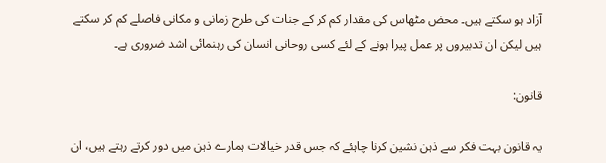آزاد ہو سکتے ہیں۔ محض مٹھاس کی مقدار کم کر کے جنات کی طرح زمانی و مکانی فاصلے کم کر سکتے ہیں لیکن ان تدبیروں پر عمل پیرا ہونے کے لئے کسی روحانی انسان کی رہنمائی اشد ضروری ہے۔

قانون:

یہ قانون بہت فکر سے ذہن نشین کرنا چاہئے کہ جس قدر خیالات ہمارے ذہن میں دور کرتے رہتے ہیں، ان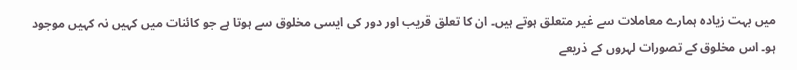میں بہت زیادہ ہمارے معاملات سے غیر متعلق ہوتے ہیں۔ ان کا تعلق قریب اور دور کی ایسی مخلوق سے ہوتا ہے جو کائنات میں کہیں نہ کہیں موجود ہو۔ اس مخلوق کے تصورات لہروں کے ذریعے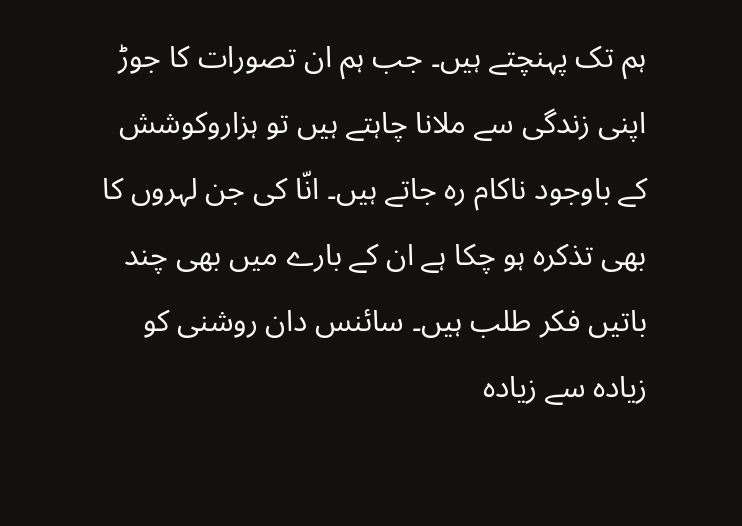ہم تک پہنچتے ہیں۔ جب ہم ان تصورات کا جوڑ اپنی زندگی سے ملانا چاہتے ہیں تو ہزاروکوشش کے باوجود ناکام رہ جاتے ہیں۔ انّا کی جن لہروں کا بھی تذکرہ ہو چکا ہے ان کے بارے میں بھی چند باتیں فکر طلب ہیں۔ سائنس دان روشنی کو زیادہ سے زیادہ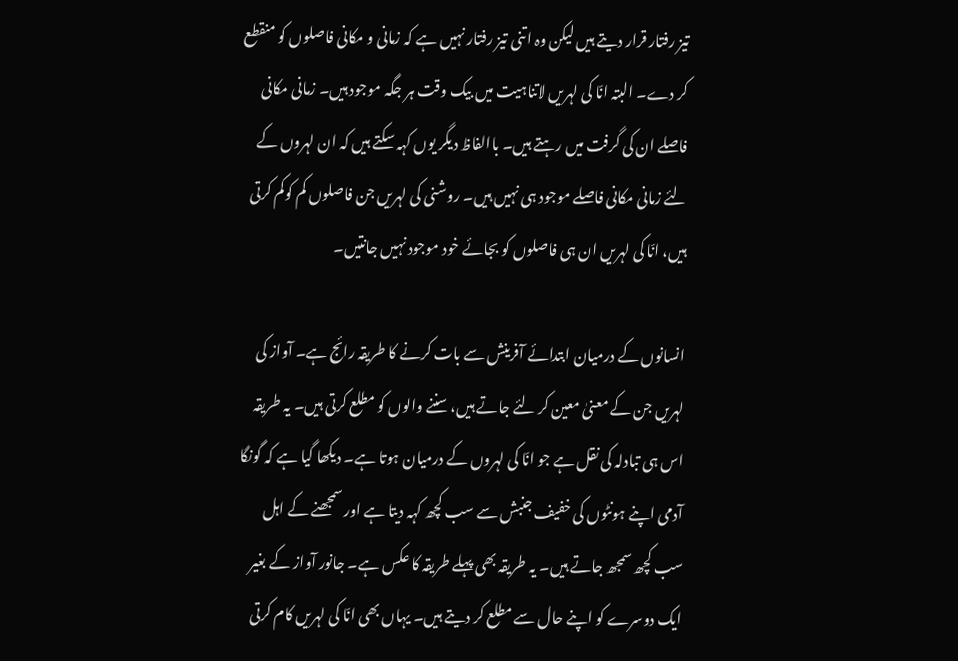تیز رفتار قرار دیتے ہیں لیکن وہ اتنی تیز رفتار نہیں ہے کہ زمانی و مکانی فاصلوں کو منقطع کر دے۔ البتہ انّا کی لہریں لاتناہیت میں بیک وقت ہر جگہ موجود ہیں۔ زمانی مکانی فاصلے ان کی گرفت میں رہتے ہیں۔ باالفاظ دیگر یوں کہہ سکتے ہیں کہ ان لہروں کے لئے زمانی مکانی فاصلے موجود ہی نہیں ہیں۔ روشنی کی لہریں جن فاصلوں کم کوکم کرتی ہیں، انّا کی لہریں ان ہی فاصلوں کو بجائے خود موجود نہیں جانتیں۔

انسانوں کے درمیان ابتدائے آفرینش سے بات کرنے کا طریقہ رائج ہے۔ آواز کی لہریں جن کے معنیٰ معین کر لئے جاتے ہیں، سننے والوں کو مطلع کرتی ہیں۔ یہ طریقہ اس ہی تبادلہ کی نقل ہے جو انّا کی لہروں کے درمیان ہوتا ہے۔ دیکھا گیا ہے کہ گونگا آدمی اپنے ہونٹوں کی خفیف جنبش سے سب کچھ کہہ دیتا ہے اور سمجھنے کے اہل سب کچھ سمجھ جاتے ہیں۔ یہ طریقہ بھی پہلے طریقہ کا عکس ہے۔ جانور آواز کے بغیر ایک دوسرے کو اپنے حال سے مطلع کر دیتے ہیں۔ یہاں بھی انّا کی لہریں کام کرتی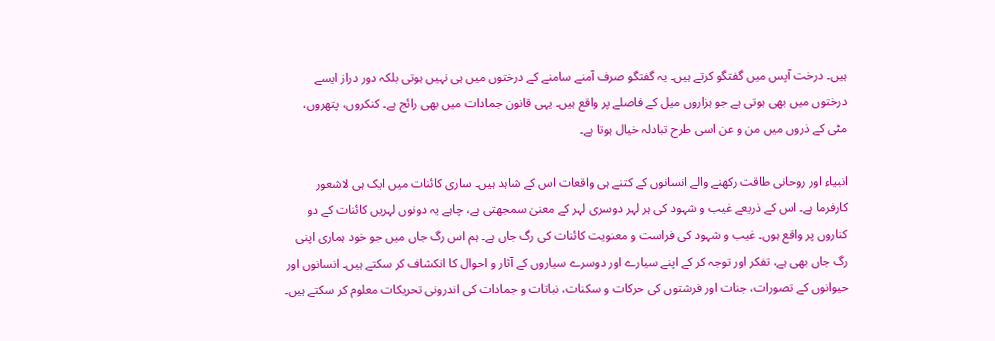ہیں۔ درخت آپس میں گفتگو کرتے ہیں۔ یہ گفتگو صرف آمنے سامنے کے درختوں میں ہی نہیں ہوتی بلکہ دور دراز ایسے درختوں میں بھی ہوتی ہے جو ہزاروں میل کے فاصلے پر واقع ہیں۔ یہی قانون جمادات میں بھی رائج ہے۔ کنکروں، پتھروں، مٹی کے ذروں میں من و عن اسی طرح تبادلہ خیال ہوتا ہے۔

انبیاء اور روحانی طاقت رکھنے والے انسانوں کے کتنے ہی واقعات اس کے شاہد ہیں۔ ساری کائنات میں ایک ہی لاشعور کارفرما ہے۔ اس کے ذریعے غیب و شہود کی ہر لہر دوسری لہر کے معنیٰ سمجھتی ہے، چاہے یہ دونوں لہریں کائنات کے دو کناروں پر واقع ہوں۔ غیب و شہود کی فراست و معنویت کائنات کی رگ جاں ہے۔ ہم اس رگ جاں میں جو خود ہماری اپنی رگ جاں بھی ہے، تفکر اور توجہ کر کے اپنے سیارے اور دوسرے سیاروں کے آثار و احوال کا انکشاف کر سکتے ہیں۔ انسانوں اور حیوانوں کے تصورات، جنات اور فرشتوں کی حرکات و سکنات، نباتات و جمادات کی اندرونی تحریکات معلوم کر سکتے ہیں۔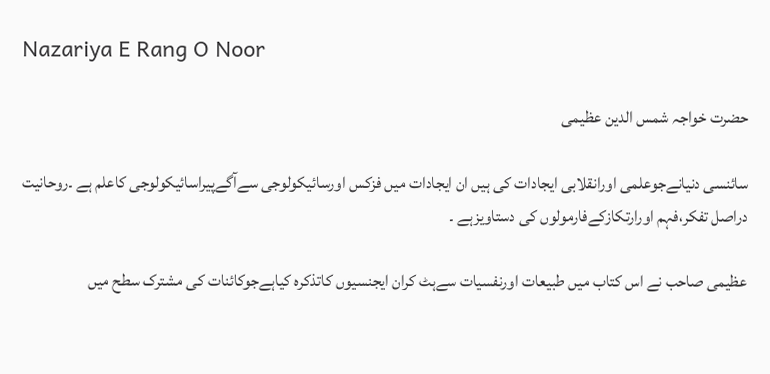Nazariya E Rang O Noor

حضرت خواجہ شمس الدین عظیمی

سائنسی دنیانےجوعلمی اورانقلابی ایجادات کی ہیں ان ایجادات میں فزکس اورسائیکولوجی سےآگےپیراسائیکولوجی کاعلم ہے ۔روحانیت دراصل تفکر،فہم اورارتکازکےفارمولوں کی دستاویزہے ۔

عظیمی صاحب نے اس کتاب میں طبیعات اورنفسیات سےہٹ کران ایجنسیوں کاتذکرہ کیاہےجوکائنات کی مشترک سطح میں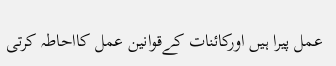عمل پیرا ہیں اورکائنات کےقوانین عمل کااحاطہ کرتی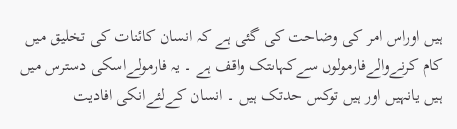ہیں اوراس امر کی وضاحت کی گئی ہے کہ انسان کائنات کی تخلیق میں کام کرنےوالےفارمولوں سےکہاںتک واقف ہے ۔ یہ فارمولےاسکی دسترس میں ہیں یانہیں اور ہیں توکس حدتک ہیں ۔ انسان کےلئےانکی افادیت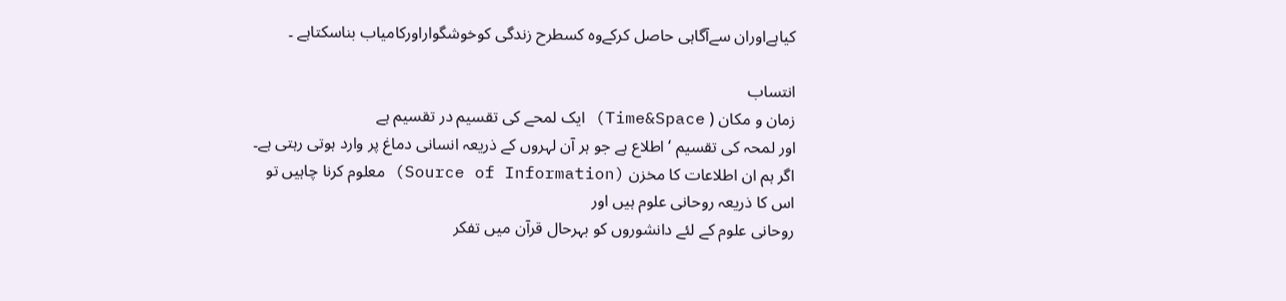کیاہےاوران سےآگاہی حاصل کرکےوہ کسطرح زندگی کوخوشگواراورکامیاب بناسکتاہے ۔

انتساب
زمان و مکان ( Time&Space) ایک لمحے کی تقسیم در تقسیم ہے
اور لمحہ کی تقسیم ‘ اطلاع ہے جو ہر آن لہروں کے ذریعہ انسانی دماغ پر وارد ہوتی رہتی ہے۔
اگر ہم ان اطلاعات کا مخزن (Source of Information) معلوم کرنا چاہیں تو
اس کا ذریعہ روحانی علوم ہیں اور
روحانی علوم کے لئے دانشوروں کو بہرحال قرآن میں تفکر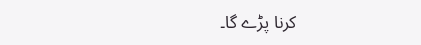کرنا پڑے گا۔